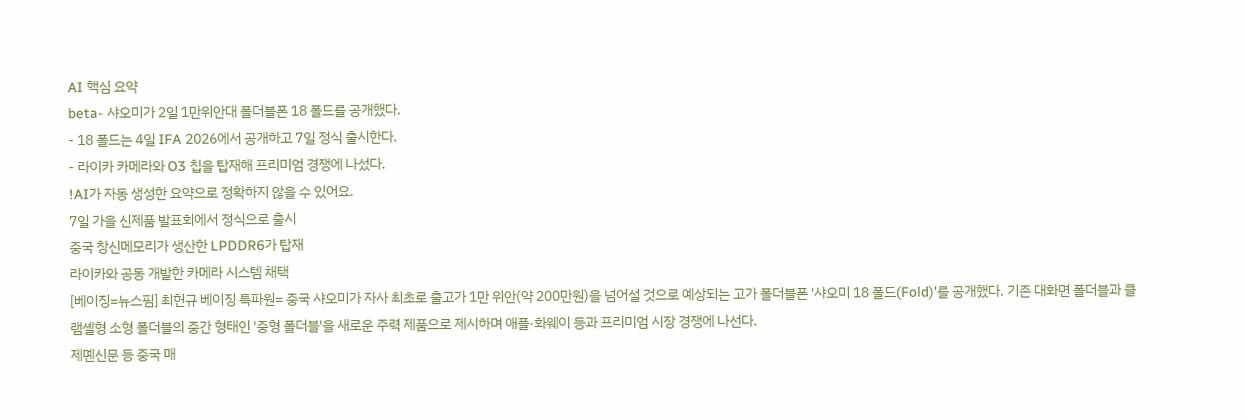AI 핵심 요약
beta- 샤오미가 2일 1만위안대 폴더블폰 18 폴드를 공개했다.
- 18 폴드는 4일 IFA 2026에서 공개하고 7일 정식 출시한다.
- 라이카 카메라와 O3 칩을 탑재해 프리미엄 경쟁에 나섰다.
!AI가 자동 생성한 요약으로 정확하지 않을 수 있어요.
7일 가을 신제품 발표회에서 정식으로 출시
중국 창신메모리가 생산한 LPDDR6가 탑재
라이카와 공동 개발한 카메라 시스템 채택
[베이징=뉴스핌] 최헌규 베이징 특파원= 중국 샤오미가 자사 최초로 출고가 1만 위안(약 200만원)을 넘어설 것으로 예상되는 고가 폴더블폰 '샤오미 18 폴드(Fold)'를 공개했다. 기존 대화면 폴더블과 클램셸형 소형 폴더블의 중간 형태인 '중형 폴더블'을 새로운 주력 제품으로 제시하며 애플·화웨이 등과 프리미엄 시장 경쟁에 나선다.
제몐신문 등 중국 매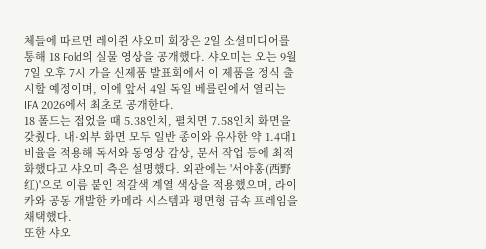체들에 따르면 레이쥔 샤오미 회장은 2일 소셜미디어를 통해 18 Fold의 실물 영상을 공개했다. 샤오미는 오는 9월 7일 오후 7시 가을 신제품 발표회에서 이 제품을 정식 출시할 예정이며, 이에 앞서 4일 독일 베를린에서 열리는 IFA 2026에서 최초로 공개한다.
18 폴드는 접었을 때 5.38인치, 펼치면 7.58인치 화면을 갖췄다. 내·외부 화면 모두 일반 종이와 유사한 약 1.4대1 비율을 적용해 독서와 동영상 감상, 문서 작업 등에 최적화했다고 샤오미 측은 설명했다. 외관에는 '서야홍(西野红)'으로 이름 붙인 적갈색 계열 색상을 적용했으며, 라이카와 공동 개발한 카메라 시스템과 평면형 금속 프레임을 채택했다.
또한 샤오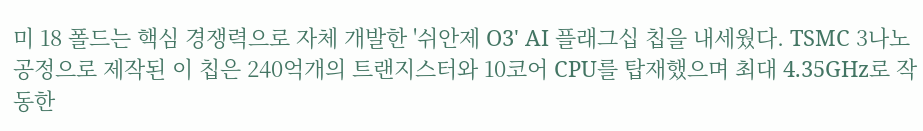미 18 폴드는 핵심 경쟁력으로 자체 개발한 '쉬안제 O3' AI 플래그십 칩을 내세웠다. TSMC 3나노 공정으로 제작된 이 칩은 240억개의 트랜지스터와 10코어 CPU를 탑재했으며 최대 4.35GHz로 작동한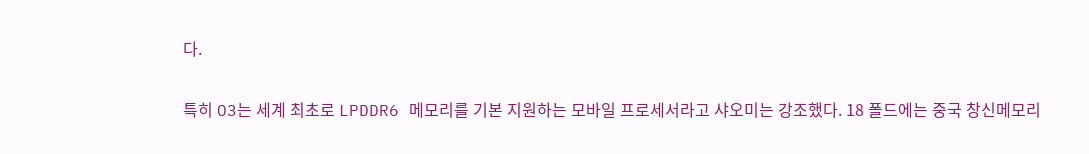다.

특히 O3는 세계 최초로 LPDDR6 메모리를 기본 지원하는 모바일 프로세서라고 샤오미는 강조했다. 18 폴드에는 중국 창신메모리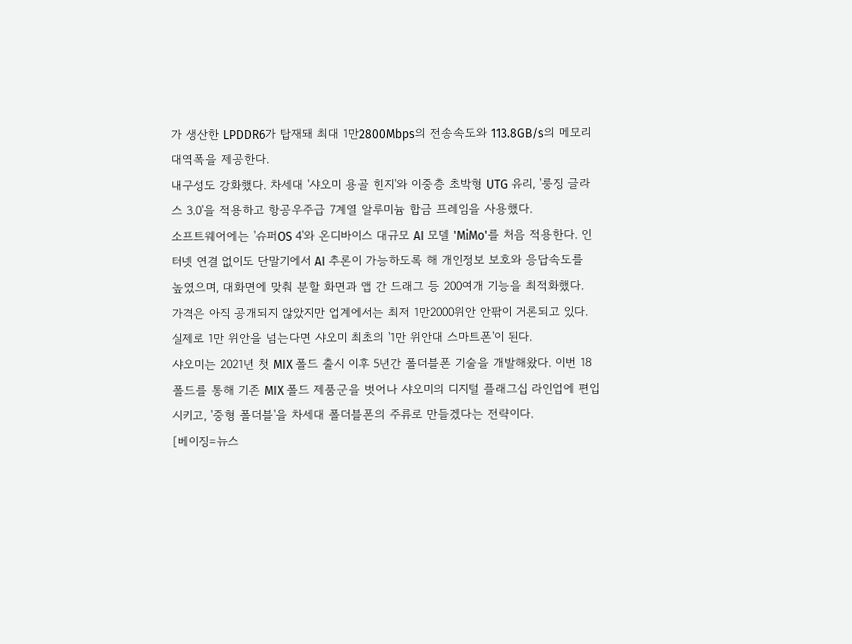가 생산한 LPDDR6가 탑재돼 최대 1만2800Mbps의 전송속도와 113.8GB/s의 메모리 대역폭을 제공한다.
내구성도 강화했다. 차세대 '샤오미 용골 힌지'와 이중층 초박형 UTG 유리, '룽징 글라스 3.0'을 적용하고 항공우주급 7계열 알루미늄 합금 프레임을 사용했다.
소프트웨어에는 '슈퍼OS 4'와 온디바이스 대규모 AI 모델 'MiMo'를 처음 적용한다. 인터넷 연결 없이도 단말기에서 AI 추론이 가능하도록 해 개인정보 보호와 응답속도를 높였으며, 대화면에 맞춰 분할 화면과 앱 간 드래그 등 200여개 기능을 최적화했다.
가격은 아직 공개되지 않았지만 업계에서는 최저 1만2000위안 안팎이 거론되고 있다. 실제로 1만 위안을 넘는다면 샤오미 최초의 '1만 위안대 스마트폰'이 된다.
샤오미는 2021년 첫 MIX 폴드 출시 이후 5년간 폴더블폰 기술을 개발해왔다. 이번 18 폴드를 통해 기존 MIX 폴드 제품군을 벗어나 샤오미의 디지털 플래그십 라인업에 편입시키고, '중형 폴더블'을 차세대 폴더블폰의 주류로 만들겠다는 전략이다.
[베이징=뉴스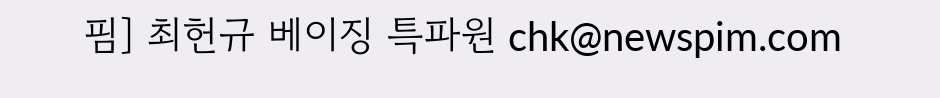핌] 최헌규 베이징 특파원 chk@newspim.com